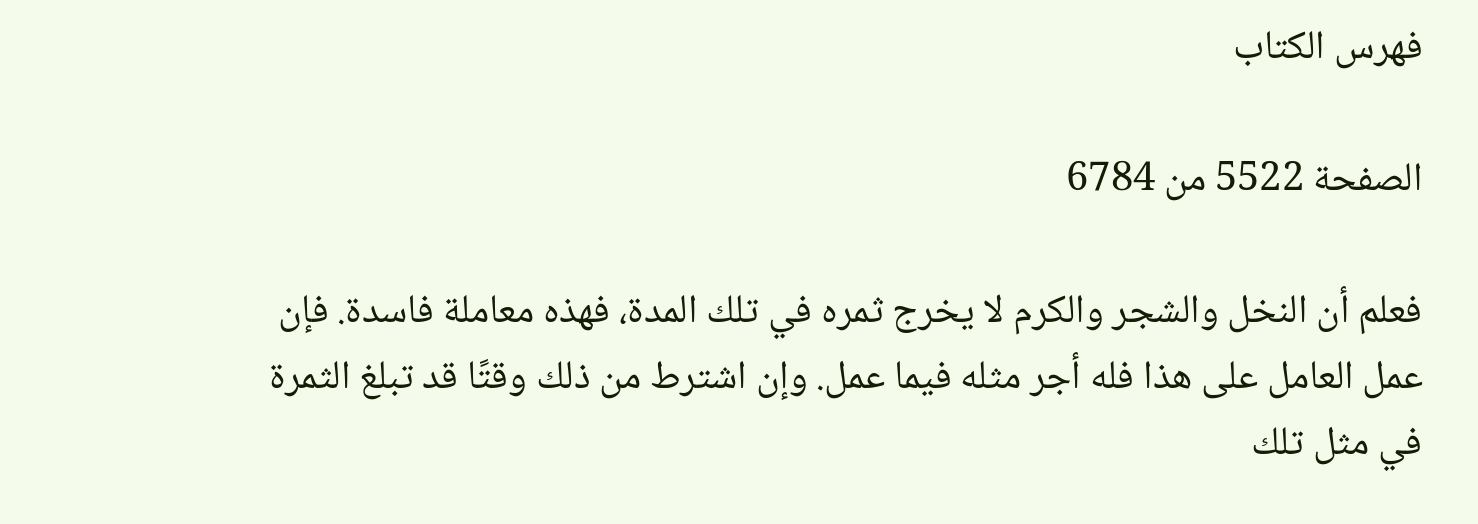فهرس الكتاب

الصفحة 5522 من 6784

فعلم أن النخل والشجر والكرم لا يخرج ثمره في تلك المدة، فهذه معاملة فاسدة. فإن عمل العامل على هذا فله أجر مثله فيما عمل. وإن اشترط من ذلك وقتًا قد تبلغ الثمرة في مثل تلك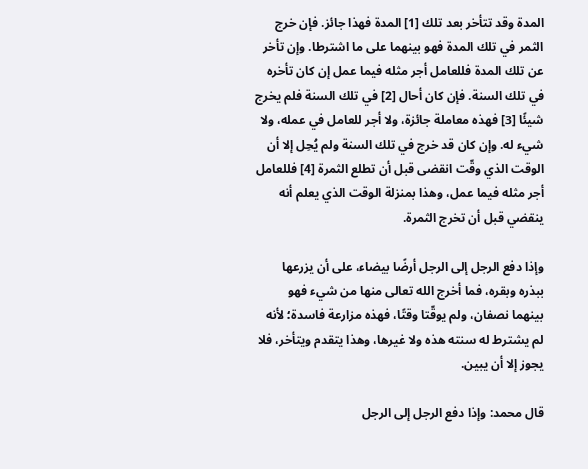المدة وقد تتأخر بعد تلك [1] المدة فهذا جائز. فإن خرج الثمر في تلك المدة فهو بينهما على ما اشترطا. وإن تأخر عن تلك المدة فللعامل أجر مثله فيما عمل إن كان تأخره في تلك السنة. فإن كان أحال [2] في تلك السنة فلم يخرج شيئًا [3] فهذه معاملة جائزة، ولا أجر للعامل في عمله، ولا شيء له. وإن كان قد خرج في تلك السنة ولم يُحِل إلا أن الوقت الذي وقّت انقضى قبل أن تطلع الثمرة [4] فللعامل أجر مثله فيما عمل، وهذا بمنزلة الوقت الذي يعلم أنه ينقضي قبل أن تخرج الثمرة.

وإذا دفع الرجل إلى الرجل أرضًا بيضاء، على أن يزرعها ببذره وبقره، فما أخرج الله تعالى منها من شيء فهو بينهما نصفان، ولم يوقّتا وقتًا، فهذه مزارعة فاسدة؛ لأنه لم يشترط له سنته هذه ولا غيرها، وهذا يتقدم ويتأخر، فلا يجوز إلا أن يبين.

قال محمد: وإذا دفع الرجل إلى الرجل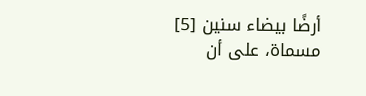أرضًا بيضاء سنين [5] مسماة، على أن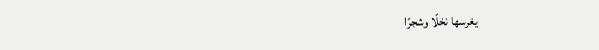يغرسها نخلًا وشجرًا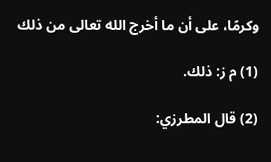وكرمًا، على أن ما أخرج الله تعالى من ذلك

(1) م ز: ذلك.

(2) قال المطرزي: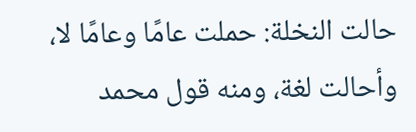حالت النخلة: حملت عامًا وعامًا لا، وأحالت لغة، ومنه قول محمد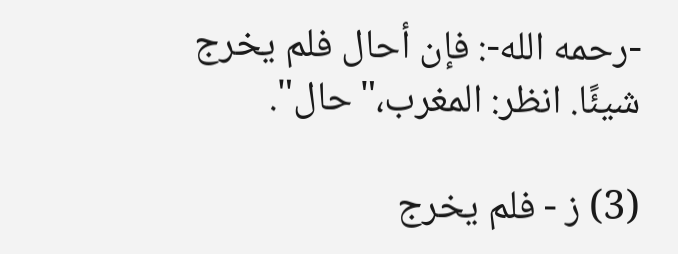-رحمه الله-: فإن أحال فلم يخرج شيئًا. انظر: المغرب،"حال".

(3) ز - فلم يخرج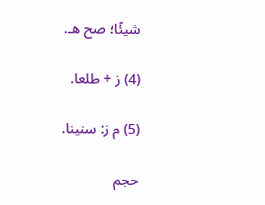شيئًا؛ صح هـ.

(4) ز + طلعا.

(5) م ز: سنينا.

حجم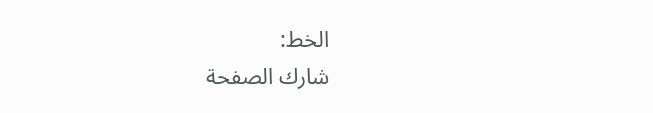الخط:
شارك الصفحة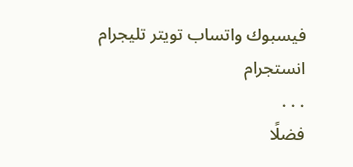فيسبوك واتساب تويتر تليجرام انستجرام
. . .
فضلًا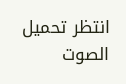انتظر تحميل الصوت